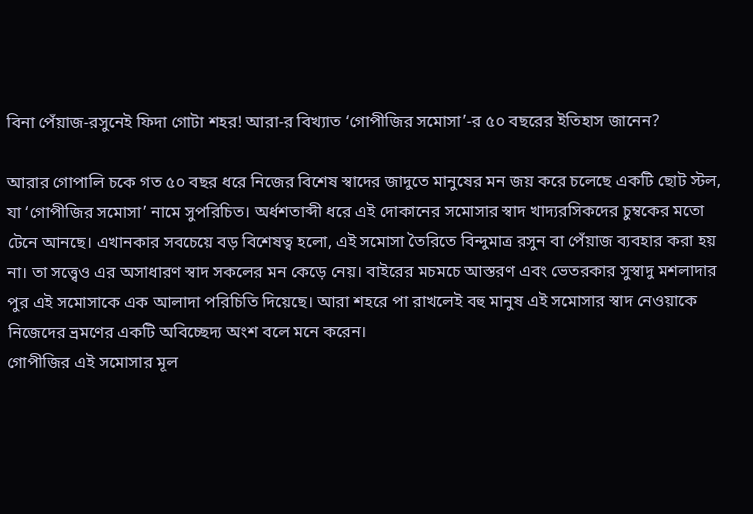বিনা পেঁয়াজ-রসুনেই ফিদা গোটা শহর! আরা-র বিখ্যাত ‘গোপীজির সমোসা’-র ৫০ বছরের ইতিহাস জানেন?

আরার গোপালি চকে গত ৫০ বছর ধরে নিজের বিশেষ স্বাদের জাদুতে মানুষের মন জয় করে চলেছে একটি ছোট স্টল, যা ‘গোপীজির সমোসা’ নামে সুপরিচিত। অর্ধশতাব্দী ধরে এই দোকানের সমোসার স্বাদ খাদ্যরসিকদের চুম্বকের মতো টেনে আনছে। এখানকার সবচেয়ে বড় বিশেষত্ব হলো, এই সমোসা তৈরিতে বিন্দুমাত্র রসুন বা পেঁয়াজ ব্যবহার করা হয় না। তা সত্ত্বেও এর অসাধারণ স্বাদ সকলের মন কেড়ে নেয়। বাইরের মচমচে আস্তরণ এবং ভেতরকার সুস্বাদু মশলাদার পুর এই সমোসাকে এক আলাদা পরিচিতি দিয়েছে। আরা শহরে পা রাখলেই বহু মানুষ এই সমোসার স্বাদ নেওয়াকে নিজেদের ভ্রমণের একটি অবিচ্ছেদ্য অংশ বলে মনে করেন।
গোপীজির এই সমোসার মূল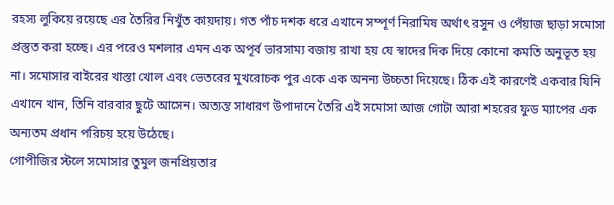রহস্য লুকিয়ে রয়েছে এর তৈরির নিখুঁত কায়দায়। গত পাঁচ দশক ধরে এখানে সম্পূর্ণ নিরামিষ অর্থাৎ রসুন ও পেঁয়াজ ছাড়া সমোসা প্রস্তুত করা হচ্ছে। এর পরেও মশলার এমন এক অপূর্ব ভারসাম্য বজায় রাখা হয় যে স্বাদের দিক দিয়ে কোনো কমতি অনুভূত হয় না। সমোসার বাইরের খাস্তা খোল এবং ভেতরের মুখরোচক পুর একে এক অনন্য উচ্চতা দিয়েছে। ঠিক এই কারণেই একবার যিনি এখানে খান, তিনি বারবার ছুটে আসেন। অত্যন্ত সাধারণ উপাদানে তৈরি এই সমোসা আজ গোটা আরা শহরের ফুড ম্যাপের এক অন্যতম প্রধান পরিচয় হয়ে উঠেছে।
গোপীজির স্টলে সমোসার তুমুল জনপ্রিয়তার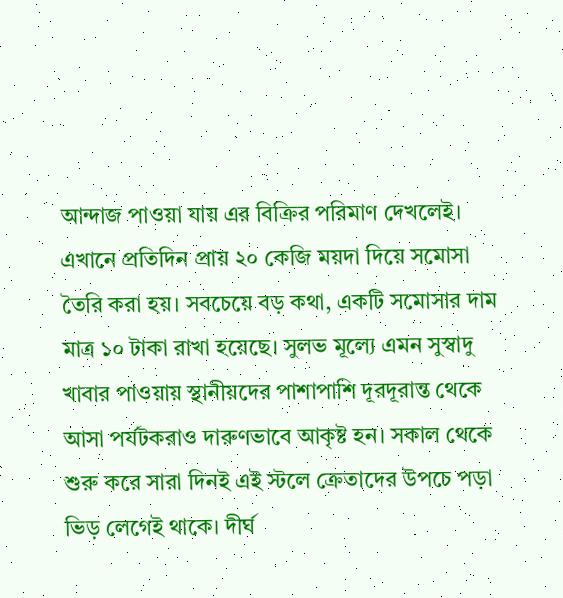আন্দাজ পাওয়া যায় এর বিক্রির পরিমাণ দেখলেই। এখানে প্রতিদিন প্রায় ২০ কেজি ময়দা দিয়ে সমোসা তৈরি করা হয়। সবচেয়ে বড় কথা, একটি সমোসার দাম মাত্র ১০ টাকা রাখা হয়েছে। সুলভ মূল্যে এমন সুস্বাদু খাবার পাওয়ায় স্থানীয়দের পাশাপাশি দূরদূরান্ত থেকে আসা পর্যটকরাও দারুণভাবে আকৃষ্ট হন। সকাল থেকে শুরু করে সারা দিনই এই স্টলে ক্রেতাদের উপচে পড়া ভিড় লেগেই থাকে। দীর্ঘ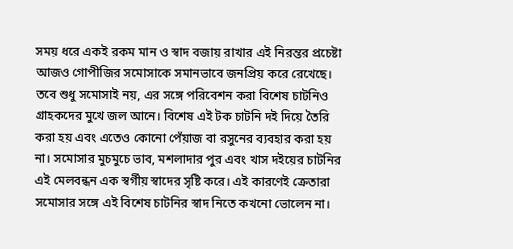সময় ধরে একই রকম মান ও স্বাদ বজায় রাখার এই নিরন্তর প্রচেষ্টা আজও গোপীজির সমোসাকে সমানভাবে জনপ্রিয় করে রেখেছে।
তবে শুধু সমোসাই নয়, এর সঙ্গে পরিবেশন করা বিশেষ চাটনিও গ্রাহকদের মুখে জল আনে। বিশেষ এই টক চাটনি দই দিয়ে তৈরি করা হয় এবং এতেও কোনো পেঁয়াজ বা রসুনের ব্যবহার করা হয় না। সমোসার মুচমুচে ভাব, মশলাদার পুর এবং খাস দইয়ের চাটনির এই মেলবন্ধন এক স্বর্গীয় স্বাদের সৃষ্টি করে। এই কারণেই ক্রেতারা সমোসার সঙ্গে এই বিশেষ চাটনির স্বাদ নিতে কখনো ভোলেন না।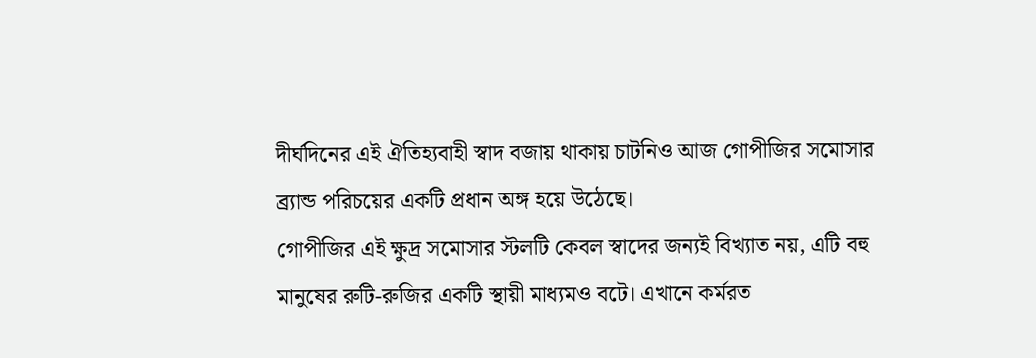দীর্ঘদিনের এই ঐতিহ্যবাহী স্বাদ বজায় থাকায় চাটনিও আজ গোপীজির সমোসার ব্র্যান্ড পরিচয়ের একটি প্রধান অঙ্গ হয়ে উঠেছে।
গোপীজির এই ক্ষুদ্র সমোসার স্টলটি কেবল স্বাদের জন্যই বিখ্যাত নয়, এটি বহু মানুষের রুটি-রুজির একটি স্থায়ী মাধ্যমও বটে। এখানে কর্মরত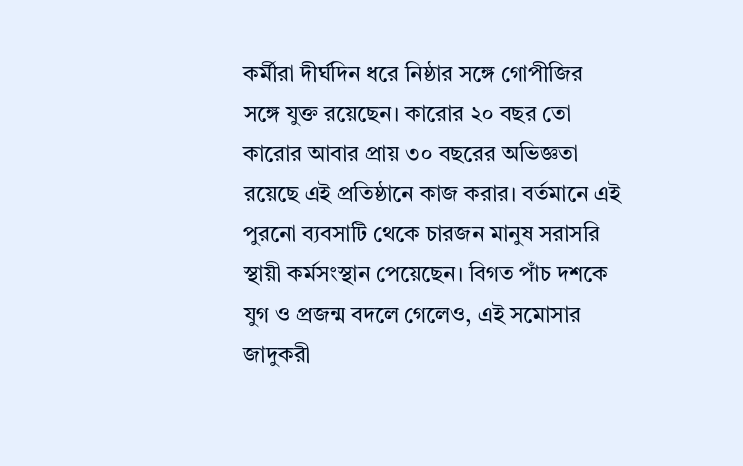কর্মীরা দীর্ঘদিন ধরে নিষ্ঠার সঙ্গে গোপীজির সঙ্গে যুক্ত রয়েছেন। কারোর ২০ বছর তো কারোর আবার প্রায় ৩০ বছরের অভিজ্ঞতা রয়েছে এই প্রতিষ্ঠানে কাজ করার। বর্তমানে এই পুরনো ব্যবসাটি থেকে চারজন মানুষ সরাসরি স্থায়ী কর্মসংস্থান পেয়েছেন। বিগত পাঁচ দশকে যুগ ও প্রজন্ম বদলে গেলেও, এই সমোসার জাদুকরী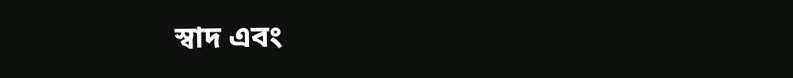স্বাদ এবং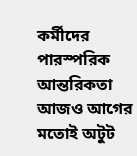কর্মীদের পারস্পরিক আন্তরিকতা আজও আগের মতোই অটুট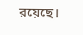রয়েছে।